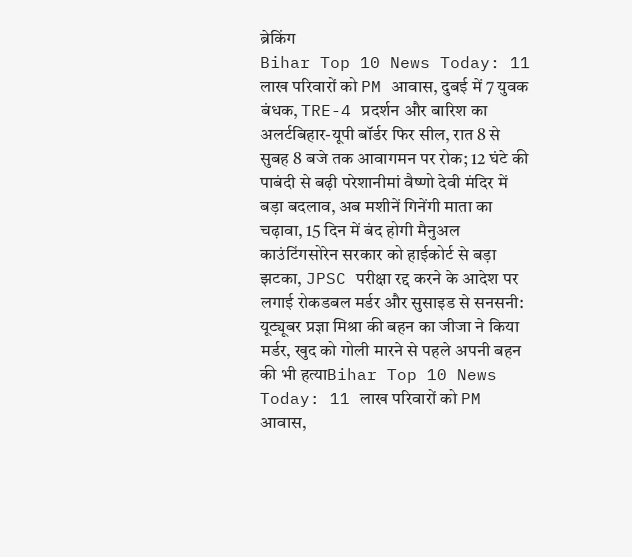ब्रेकिंग
Bihar Top 10 News Today: 11 लाख परिवारों को PM आवास, दुबई में 7 युवक बंधक, TRE-4 प्रदर्शन और बारिश का अलर्टबिहार-यूपी बॉर्डर फिर सील, रात 8 से सुबह 8 बजे तक आवागमन पर रोक; 12 घंटे की पाबंदी से बढ़ी परेशानीमां वैष्णो देवी मंदिर में बड़ा बदलाव, अब मशीनें गिनेंगी माता का चढ़ावा, 15 दिन में बंद होगी मैनुअल काउंटिंगसोरेन सरकार को हाईकोर्ट से बड़ा झटका, JPSC परीक्षा रद्द करने के आदेश पर लगाई रोकडबल मर्डर और सुसाइड से सनसनी: यूट्यूबर प्रज्ञा मिश्रा की बहन का जीजा ने किया मर्डर, खुद को गोली मारने से पहले अपनी बहन की भी हत्याBihar Top 10 News Today: 11 लाख परिवारों को PM आवास,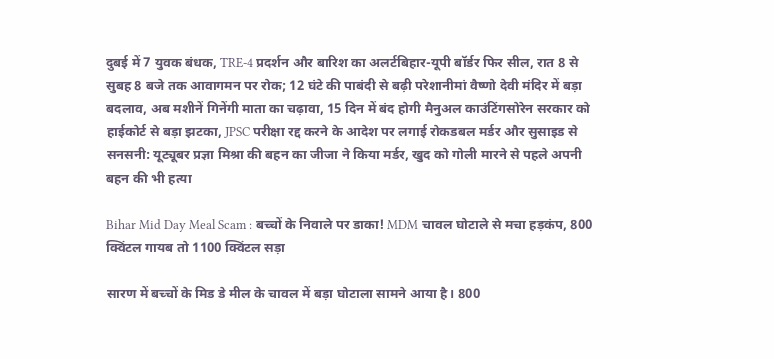दुबई में 7 युवक बंधक, TRE-4 प्रदर्शन और बारिश का अलर्टबिहार-यूपी बॉर्डर फिर सील, रात 8 से सुबह 8 बजे तक आवागमन पर रोक; 12 घंटे की पाबंदी से बढ़ी परेशानीमां वैष्णो देवी मंदिर में बड़ा बदलाव, अब मशीनें गिनेंगी माता का चढ़ावा, 15 दिन में बंद होगी मैनुअल काउंटिंगसोरेन सरकार को हाईकोर्ट से बड़ा झटका, JPSC परीक्षा रद्द करने के आदेश पर लगाई रोकडबल मर्डर और सुसाइड से सनसनी: यूट्यूबर प्रज्ञा मिश्रा की बहन का जीजा ने किया मर्डर, खुद को गोली मारने से पहले अपनी बहन की भी हत्या

Bihar Mid Day Meal Scam : बच्चों के निवाले पर डाका! MDM चावल घोटाले से मचा हड़कंप, 800 क्विंटल गायब तो 1100 क्विंटल सड़ा

सारण में बच्चों के मिड डे मील के चावल में बड़ा घोटाला सामने आया है। 800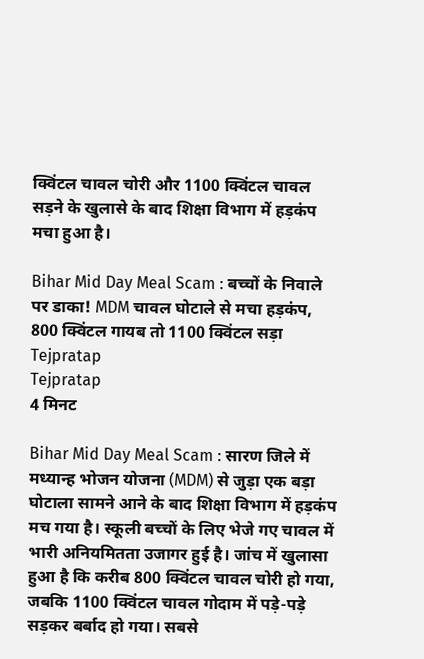क्विंटल चावल चोरी और 1100 क्विंटल चावल सड़ने के खुलासे के बाद शिक्षा विभाग में हड़कंप मचा हुआ है।

Bihar Mid Day Meal Scam : बच्चों के निवाले पर डाका! MDM चावल घोटाले से मचा हड़कंप, 800 क्विंटल गायब तो 1100 क्विंटल सड़ा
Tejpratap
Tejpratap
4 मिनट

Bihar Mid Day Meal Scam : सारण जिले में मध्यान्ह भोजन योजना (MDM) से जुड़ा एक बड़ा घोटाला सामने आने के बाद शिक्षा विभाग में हड़कंप मच गया है। स्कूली बच्चों के लिए भेजे गए चावल में भारी अनियमितता उजागर हुई है। जांच में खुलासा हुआ है कि करीब 800 क्विंटल चावल चोरी हो गया, जबकि 1100 क्विंटल चावल गोदाम में पड़े-पड़े सड़कर बर्बाद हो गया। सबसे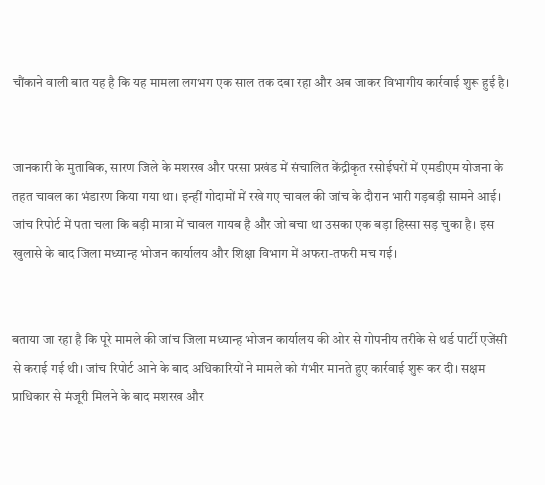चौंकाने वाली बात यह है कि यह मामला लगभग एक साल तक दबा रहा और अब जाकर विभागीय कार्रवाई शुरू हुई है।


जानकारी के मुताबिक, सारण जिले के मशरख और परसा प्रखंड में संचालित केंद्रीकृत रसोईघरों में एमडीएम योजना के तहत चावल का भंडारण किया गया था। इन्हीं गोदामों में रखे गए चावल की जांच के दौरान भारी गड़बड़ी सामने आई। जांच रिपोर्ट में पता चला कि बड़ी मात्रा में चावल गायब है और जो बचा था उसका एक बड़ा हिस्सा सड़ चुका है। इस खुलासे के बाद जिला मध्यान्ह भोजन कार्यालय और शिक्षा विभाग में अफरा-तफरी मच गई।


बताया जा रहा है कि पूरे मामले की जांच जिला मध्यान्ह भोजन कार्यालय की ओर से गोपनीय तरीके से थर्ड पार्टी एजेंसी से कराई गई थी। जांच रिपोर्ट आने के बाद अधिकारियों ने मामले को गंभीर मानते हुए कार्रवाई शुरू कर दी। सक्षम प्राधिकार से मंजूरी मिलने के बाद मशरख और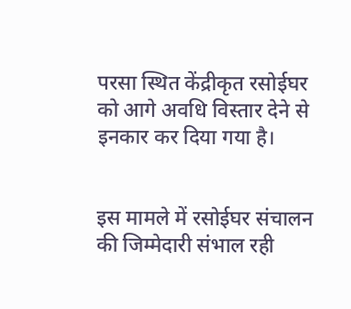परसा स्थित केंद्रीकृत रसोईघर को आगे अवधि विस्तार देने से इनकार कर दिया गया है।


इस मामले में रसोईघर संचालन की जिम्मेदारी संभाल रही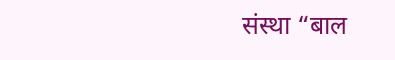संस्था “बाल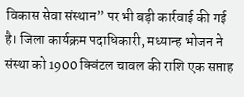विकास सेवा संस्थान” पर भी बड़ी कार्रवाई की गई है। जिला कार्यक्रम पदाधिकारी, मध्यान्ह भोजन ने संस्था को 1900 क्विंटल चावल की राशि एक सप्ताह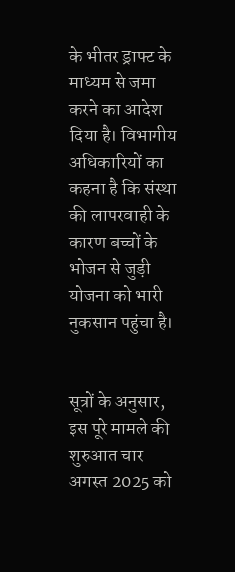के भीतर ड्राफ्ट के माध्यम से जमा करने का आदेश दिया है। विभागीय अधिकारियों का कहना है कि संस्था की लापरवाही के कारण बच्चों के भोजन से जुड़ी योजना को भारी नुकसान पहुंचा है।


सूत्रों के अनुसार, इस पूरे मामले की शुरुआत चार अगस्त 2025 को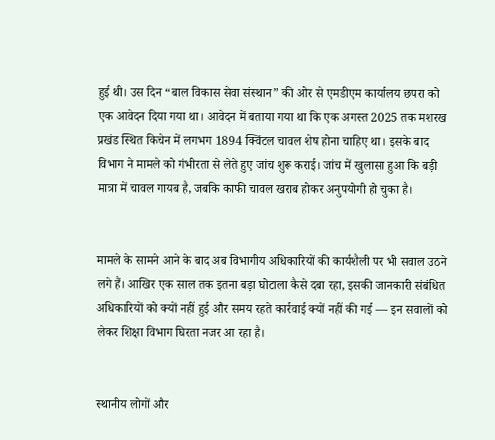हुई थी। उस दिन “बाल विकास सेवा संस्थान” की ओर से एमडीएम कार्यालय छपरा को एक आवेदन दिया गया था। आवेदन में बताया गया था कि एक अगस्त 2025 तक मशरख प्रखंड स्थित किचेन में लगभग 1894 क्विंटल चावल शेष होना चाहिए था। इसके बाद विभाग ने मामले को गंभीरता से लेते हुए जांच शुरू कराई। जांच में खुलासा हुआ कि बड़ी मात्रा में चावल गायब है, जबकि काफी चावल खराब होकर अनुपयोगी हो चुका है।


मामले के सामने आने के बाद अब विभागीय अधिकारियों की कार्यशैली पर भी सवाल उठने लगे हैं। आखिर एक साल तक इतना बड़ा घोटाला कैसे दबा रहा, इसकी जानकारी संबंधित अधिकारियों को क्यों नहीं हुई और समय रहते कार्रवाई क्यों नहीं की गई — इन सवालों को लेकर शिक्षा विभाग घिरता नजर आ रहा है।


स्थानीय लोगों और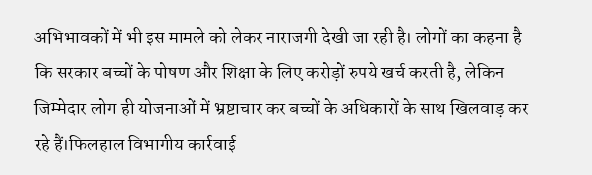अभिभावकों में भी इस मामले को लेकर नाराजगी देखी जा रही है। लोगों का कहना है कि सरकार बच्चों के पोषण और शिक्षा के लिए करोड़ों रुपये खर्च करती है, लेकिन जिम्मेदार लोग ही योजनाओं में भ्रष्टाचार कर बच्चों के अधिकारों के साथ खिलवाड़ कर रहे हैं।फिलहाल विभागीय कार्रवाई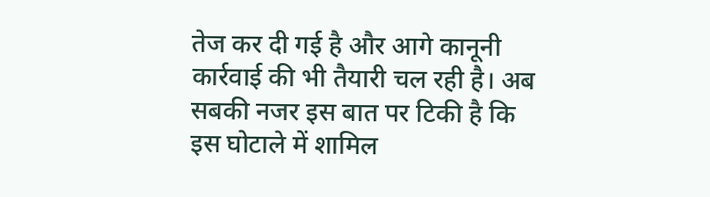तेज कर दी गई है और आगे कानूनी कार्रवाई की भी तैयारी चल रही है। अब सबकी नजर इस बात पर टिकी है कि इस घोटाले में शामिल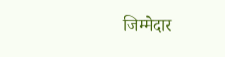जिम्मेदार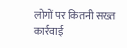लोगों पर कितनी सख्त कार्रवाई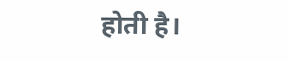होती है।